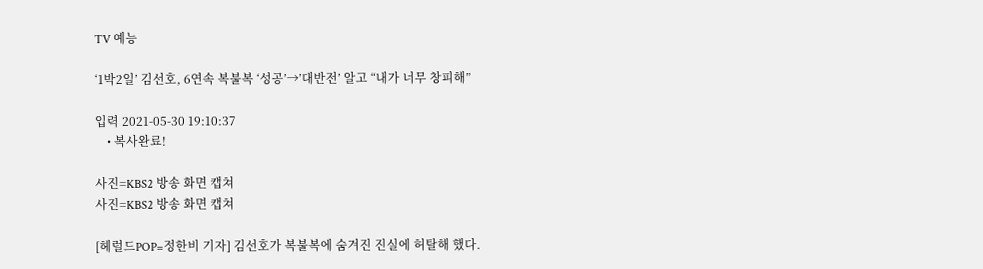TV 예능

‘1박2일’ 김선호, 6연속 복불복 ‘성공’→’대반전’ 알고 “내가 너무 창피해”

입력 2021-05-30 19:10:37
    • 복사완료!

사진=KBS2 방송 화면 캡쳐
사진=KBS2 방송 화면 캡쳐

[헤럴드POP=정한비 기자] 김선호가 복불복에 숨겨진 진실에 허탈해 했다.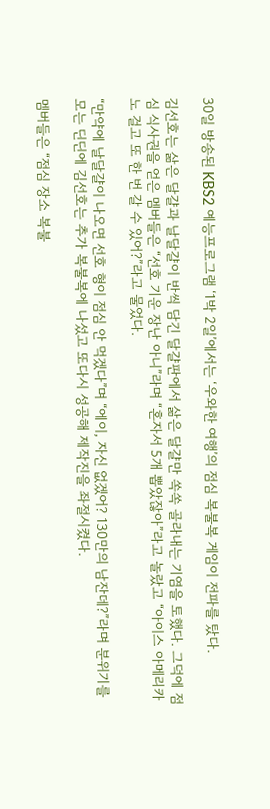30일 방송된 KBS2 예능프로그램 ‘1박 2일’에서는 ‘우와한 여행’의 점심 복불복 게임이 전파를 탔다.

김선호는 삶은 달걀과 날달걀이 반씩 담긴 달걀판에서 삶은 달걀만 쏙쏙 골라내는 기염을 토했다. 그덕에 점심 식사권을 얻은 멤버들은 “선호 기운 장난 아니”라며 “혼자서 5개 뽑았잖아”라고 놀랐고 “아이스 아메리카노 걸고 또 한 번 갈 수 있어?”라고 물었다.

“만약에 날달걀이 나오면 선호 형이 점심 안 먹겠다”며 “에이, 자신 없겠어? 130만의 남잔데?”라며 분위기를 모는 딘딘에 김선호는 추가 복불복에 나섰고 또다시 성공해 제작진을 좌절시켰다.

멤버들은 “점심 장소 복불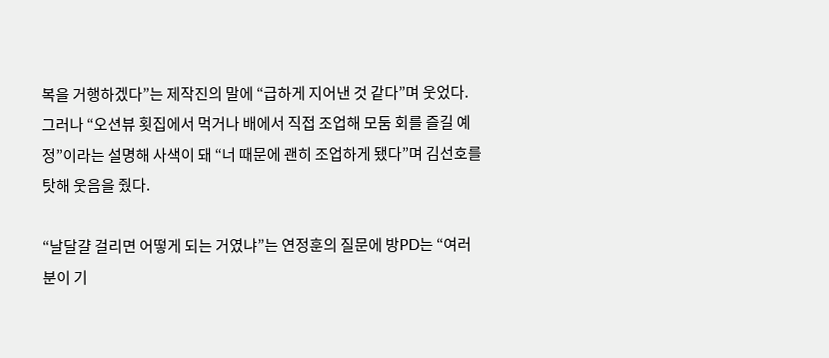복을 거행하겠다”는 제작진의 말에 “급하게 지어낸 것 같다”며 웃었다. 그러나 “오션뷰 횟집에서 먹거나 배에서 직접 조업해 모둠 회를 즐길 예정”이라는 설명해 사색이 돼 “너 때문에 괜히 조업하게 됐다”며 김선호를 탓해 웃음을 줬다.

“날달걀 걸리면 어떻게 되는 거였냐”는 연정훈의 질문에 방PD는 “여러분이 기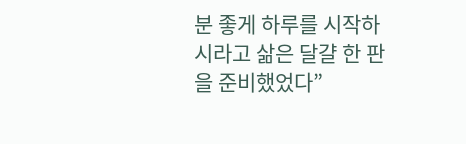분 좋게 하루를 시작하시라고 삶은 달걀 한 판을 준비했었다”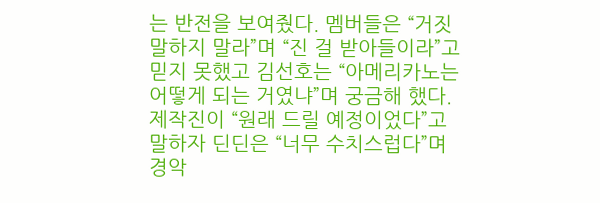는 반전을 보여줬다. 멤버들은 “거짓말하지 말라”며 “진 걸 받아들이라”고 믿지 못했고 김선호는 “아메리카노는 어떻게 되는 거였냐”며 궁금해 했다. 제작진이 “원래 드릴 예정이었다”고 말하자 딘딘은 “너무 수치스럽다”며 경악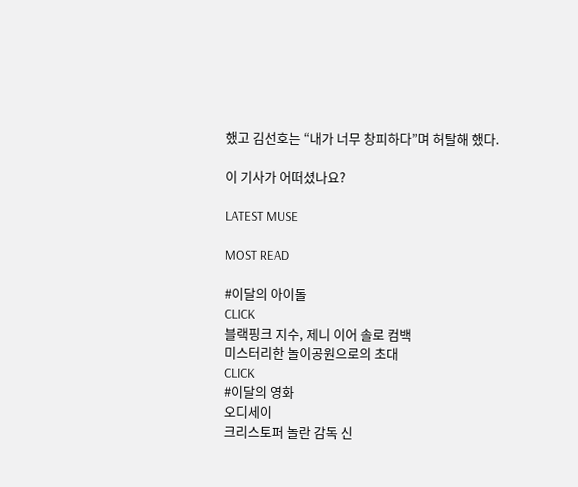했고 김선호는 “내가 너무 창피하다”며 허탈해 했다.

이 기사가 어떠셨나요?

LATEST MUSE

MOST READ

#이달의 아이돌
CLICK
블랙핑크 지수, 제니 이어 솔로 컴백
미스터리한 놀이공원으로의 초대
CLICK
#이달의 영화
오디세이
크리스토퍼 놀란 감독 신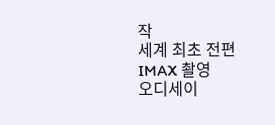작
세계 최초 전편 IMAX 촬영
오디세이